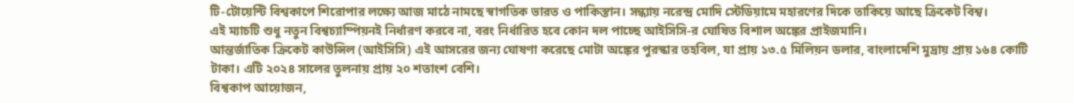টি-টোয়েন্টি বিশ্বকাপে শিরোপার লক্ষ্যে আজ মাঠে নামছে স্বাগতিক ভারত ও পাকিস্তান। সন্ধ্যায় নরেন্দ্র মোদি স্টেডিয়ামে মহারণের দিকে তাকিয়ে আছে ক্রিকেট বিশ্ব।
এই ম্যাচটি শুধু নতুন বিশ্বচ্যাম্পিয়নই নির্ধারণ করবে না, বরং নির্ধারিত হবে কোন দল পাচ্ছে আইসিসি-র ঘোষিত বিশাল অঙ্কের প্রাইজমানি।
আন্তর্জাতিক ক্রিকেট কাউন্সিল (আইসিসি) এই আসরের জন্য ঘোষণা করেছে মোটা অঙ্কের পুরস্কার তহবিল, যা প্রায় ১৩.৫ মিলিয়ন ডলার, বাংলাদেশি মুদ্রায় প্রায় ১৬৪ কোটি টাকা। এটি ২০২৪ সালের তুলনায় প্রায় ২০ শতাংশ বেশি।
বিশ্বকাপ আয়োজন,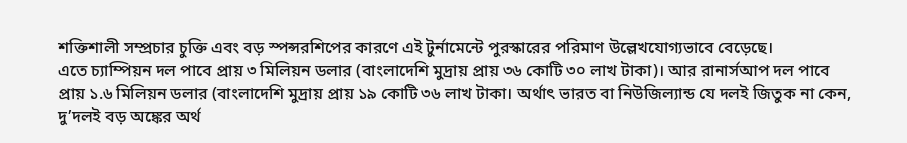শক্তিশালী সম্প্রচার চুক্তি এবং বড় স্পন্সরশিপের কারণে এই টুর্নামেন্টে পুরস্কারের পরিমাণ উল্লেখযোগ্যভাবে বেড়েছে।
এতে চ্যাম্পিয়ন দল পাবে প্রায় ৩ মিলিয়ন ডলার (বাংলাদেশি মুদ্রায় প্রায় ৩৬ কোটি ৩০ লাখ টাকা)। আর রানার্সআপ দল পাবে প্রায় ১.৬ মিলিয়ন ডলার (বাংলাদেশি মুদ্রায় প্রায় ১৯ কোটি ৩৬ লাখ টাকা। অর্থাৎ ভারত বা নিউজিল্যান্ড যে দলই জিতুক না কেন, দু’দলই বড় অঙ্কের অর্থ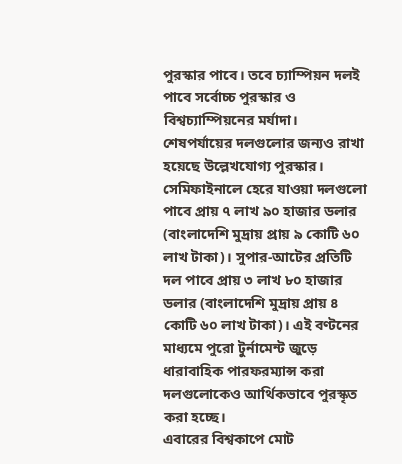পুরস্কার পাবে। তবে চ্যাম্পিয়ন দলই পাবে সর্বোচ্চ পুরস্কার ও বিশ্বচ্যাম্পিয়নের মর্যাদা।
শেষপর্যায়ের দলগুলোর জন্যও রাখা হয়েছে উল্লেখযোগ্য পুরস্কার। সেমিফাইনালে হেরে যাওয়া দলগুলো পাবে প্রায় ৭ লাখ ৯০ হাজার ডলার (বাংলাদেশি মুদ্রায় প্রায় ৯ কোটি ৬০ লাখ টাকা)। সুপার-আটের প্রতিটি দল পাবে প্রায় ৩ লাখ ৮০ হাজার ডলার (বাংলাদেশি মুদ্রায় প্রায় ৪ কোটি ৬০ লাখ টাকা)। এই বণ্টনের মাধ্যমে পুরো টুর্নামেন্ট জুড়ে ধারাবাহিক পারফরম্যান্স করা দলগুলোকেও আর্থিকভাবে পুরস্কৃত করা হচ্ছে।
এবারের বিশ্বকাপে মোট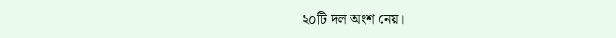২০টি দল অংশ নেয়।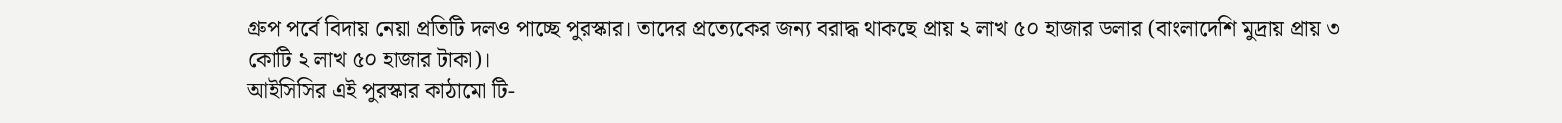গ্রুপ পর্বে বিদায় নেয়া প্রতিটি দলও পাচ্ছে পুরস্কার। তাদের প্রত্যেকের জন্য বরাদ্ধ থাকছে প্রায় ২ লাখ ৫০ হাজার ডলার (বাংলাদেশি মুদ্রায় প্রায় ৩ কোটি ২ লাখ ৫০ হাজার টাকা)।
আইসিসির এই পুরস্কার কাঠামো টি-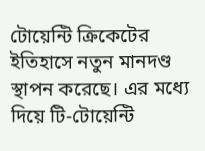টোয়েন্টি ক্রিকেটের ইতিহাসে নতুন মানদণ্ড স্থাপন করেছে। এর মধ্যে দিয়ে টি-টোয়েন্টি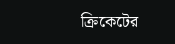ক্রিকেটের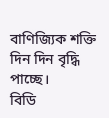বাণিজ্যিক শক্তি দিন দিন বৃদ্ধি পাচ্ছে।
বিডি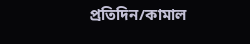প্রতিদিন/কামাল